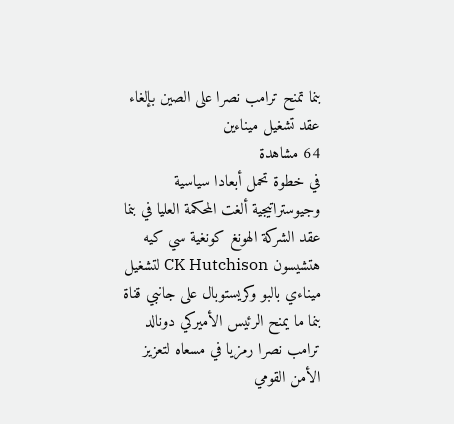بنما تمنح ترامب نصرا على الصين بإلغاء عقد تشغيل ميناءين
64 مشاهدة
في خطوة تحمل أبعادا سياسية وجيوستراتيجية ألغت المحكمة العليا في بنما عقد الشركة الهونغ كونغية سي كيه هتشيسون CK Hutchison لتشغيل ميناءي بالبو وكريستوبال على جانبي قناة بنما ما يمنح الرئيس الأميركي دونالد ترامب نصرا رمزيا في مسعاه لتعزيز الأمن القومي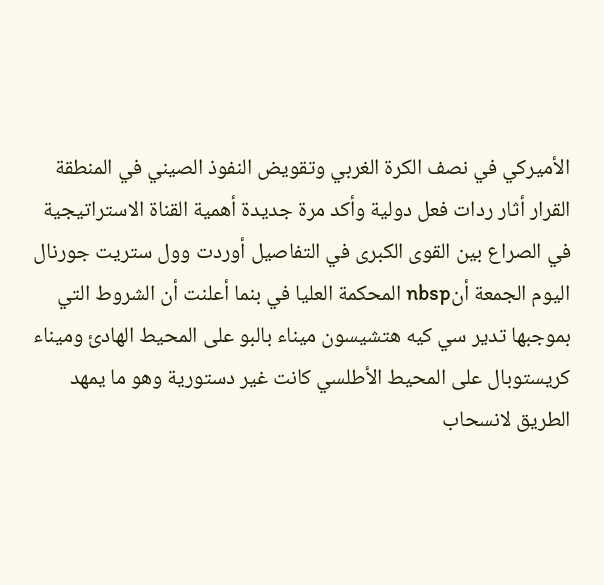الأميركي في نصف الكرة الغربي وتقويض النفوذ الصيني في المنطقة القرار أثار ردات فعل دولية وأكد مرة جديدة أهمية القناة الاستراتيجية في الصراع بين القوى الكبرى في التفاصيل أوردت وول ستريت جورنال اليوم الجمعة أنnbsp المحكمة العليا في بنما أعلنت أن الشروط التي بموجبها تدير سي كيه هتشيسون ميناء بالبو على المحيط الهادئ وميناء كريستوبال على المحيط الأطلسي كانت غير دستورية وهو ما يمهد الطريق لانسحاب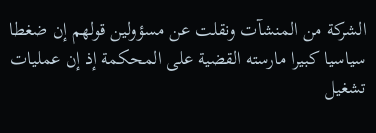الشركة من المنشآت ونقلت عن مسؤولين قولهم إن ضغطا سياسيا كبيرا مارسته القضية على المحكمة إذ إن عمليات تشغيل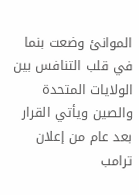الموانئ وضعت بنما في قلب التنافس بين الولايات المتحدة والصين ويأتي القرار بعد عام من إعلان ترامب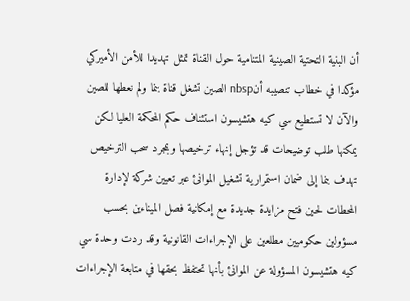أن البنية التحتية الصينية المتنامية حول القناة تمثل تهديدا للأمن الأميركي مؤكدا في خطاب تنصيبه أنnbsp الصين تشغل قناة بنما ولم نعطها للصين والآن لا تستطيع سي كيه هتشيسون استئناف حكم المحكمة العليا لكن يمكنها طلب توضيحات قد تؤجل إنهاء ترخيصها وبمجرد سحب الترخيص تهدف بنما إلى ضمان استمرارية تشغيل الموانئ عبر تعيين شركة لإدارة المحطات لحين فتح مزايدة جديدة مع إمكانية فصل الميناءين بحسب مسؤولين حكوميين مطلعين على الإجراءات القانونية وقد ردت وحدة سي كيه هتشيسون المسؤولة عن الموانئ بأنها تحتفظ بحقها في متابعة الإجراءات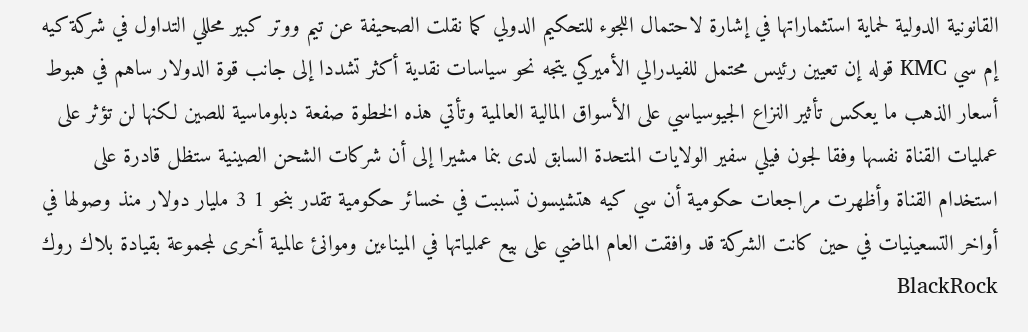القانونية الدولية لحماية استثماراتها في إشارة لاحتمال اللجوء للتحكيم الدولي كما نقلت الصحيفة عن تيم ووتر كبير محللي التداول في شركة كيه إم سي KMC قوله إن تعيين رئيس محتمل للفيدرالي الأميركي يتجه نحو سياسات نقدية أكثر تشددا إلى جانب قوة الدولار ساهم في هبوط أسعار الذهب ما يعكس تأثير النزاع الجيوسياسي على الأسواق المالية العالمية وتأتي هذه الخطوة صفعة دبلوماسية للصين لكنها لن تؤثر على عمليات القناة نفسها وفقا لجون فيلي سفير الولايات المتحدة السابق لدى بنما مشيرا إلى أن شركات الشحن الصينية ستظل قادرة على استخدام القناة وأظهرت مراجعات حكومية أن سي كيه هتشيسون تسببت في خسائر حكومية تقدر بنحو 1 3 مليار دولار منذ وصولها في أواخر التسعينيات في حين كانت الشركة قد وافقت العام الماضي على بيع عملياتها في الميناءين وموانئ عالمية أخرى لمجموعة بقيادة بلاك روك BlackRock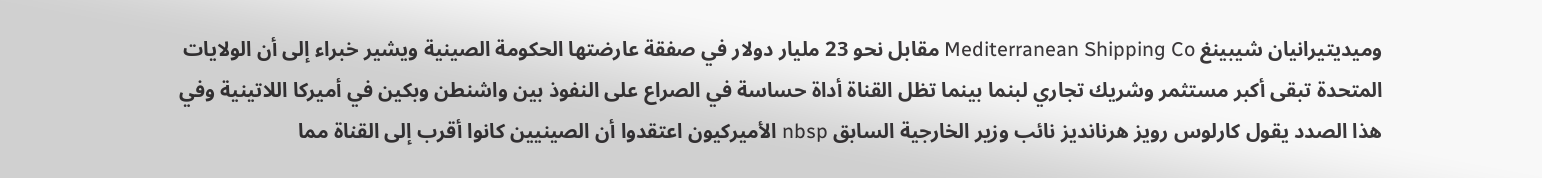وميديتيرانيان شيبينغ Mediterranean Shipping Co مقابل نحو 23 مليار دولار في صفقة عارضتها الحكومة الصينية ويشير خبراء إلى أن الولايات المتحدة تبقى أكبر مستثمر وشريك تجاري لبنما بينما تظل القناة أداة حساسة في الصراع على النفوذ بين واشنطن وبكين في أميركا اللاتينية وفي هذا الصدد يقول كارلوس رويز هرنانديز نائب وزير الخارجية السابق nbsp الأميركيون اعتقدوا أن الصينيين كانوا أقرب إلى القناة مما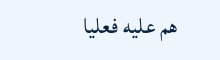هم عليه فعليا